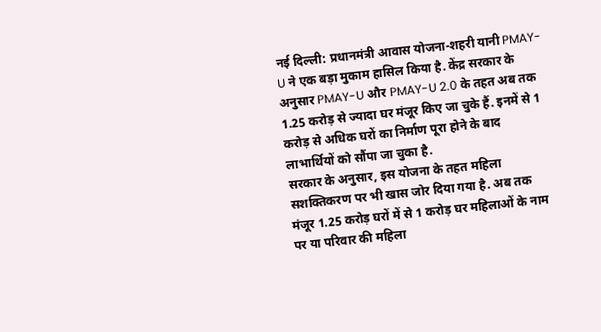नई दिल्ली: प्रधानमंत्री आवास योजना-शहरी यानी PMAY-U ने एक बड़ा मुकाम हासिल किया है. केंद्र सरकार के अनुसार PMAY-U और PMAY-U 2.0 के तहत अब तक 1.25 करोड़ से ज्यादा घर मंजूर किए जा चुके हैं. इनमें से 1 करोड़ से अधिक घरों का निर्माण पूरा होने के बाद लाभार्थियों को सौंपा जा चुका है.
सरकार के अनुसार, इस योजना के तहत महिला सशक्तिकरण पर भी खास जोर दिया गया है. अब तक मंजूर 1.25 करोड़ घरों में से 1 करोड़ घर महिलाओं के नाम पर या परिवार की महिला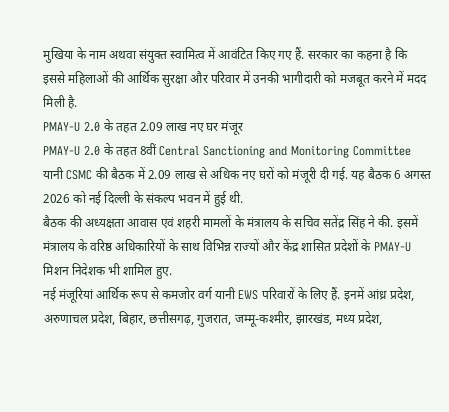मुखिया के नाम अथवा संयुक्त स्वामित्व में आवंटित किए गए हैं. सरकार का कहना है कि इससे महिलाओं की आर्थिक सुरक्षा और परिवार में उनकी भागीदारी को मजबूत करने में मदद मिली है.
PMAY-U 2.0 के तहत 2.09 लाख नए घर मंजूर
PMAY-U 2.0 के तहत 8वीं Central Sanctioning and Monitoring Committee यानी CSMC की बैठक में 2.09 लाख से अधिक नए घरों को मंजूरी दी गई. यह बैठक 6 अगस्त 2026 को नई दिल्ली के संकल्प भवन में हुई थी.
बैठक की अध्यक्षता आवास एवं शहरी मामलों के मंत्रालय के सचिव सतेंद्र सिंह ने की. इसमें मंत्रालय के वरिष्ठ अधिकारियों के साथ विभिन्न राज्यों और केंद्र शासित प्रदेशों के PMAY-U मिशन निदेशक भी शामिल हुए.
नई मंजूरियां आर्थिक रूप से कमजोर वर्ग यानी EWS परिवारों के लिए हैं. इनमें आंध्र प्रदेश, अरुणाचल प्रदेश, बिहार, छत्तीसगढ़, गुजरात, जम्मू-कश्मीर, झारखंड, मध्य प्रदेश,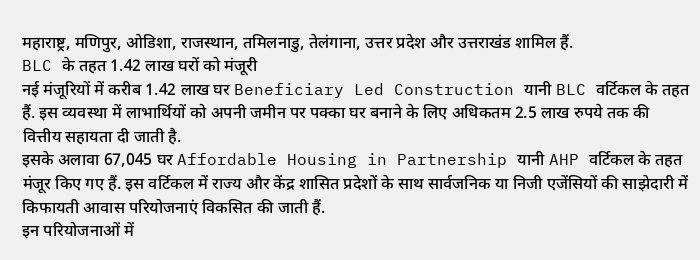महाराष्ट्र, मणिपुर, ओडिशा, राजस्थान, तमिलनाडु, तेलंगाना, उत्तर प्रदेश और उत्तराखंड शामिल हैं.
BLC के तहत 1.42 लाख घरों को मंजूरी
नई मंजूरियों में करीब 1.42 लाख घर Beneficiary Led Construction यानी BLC वर्टिकल के तहत हैं. इस व्यवस्था में लाभार्थियों को अपनी जमीन पर पक्का घर बनाने के लिए अधिकतम 2.5 लाख रुपये तक की वित्तीय सहायता दी जाती है.
इसके अलावा 67,045 घर Affordable Housing in Partnership यानी AHP वर्टिकल के तहत मंजूर किए गए हैं. इस वर्टिकल में राज्य और केंद्र शासित प्रदेशों के साथ सार्वजनिक या निजी एजेंसियों की साझेदारी में किफायती आवास परियोजनाएं विकसित की जाती हैं.
इन परियोजनाओं में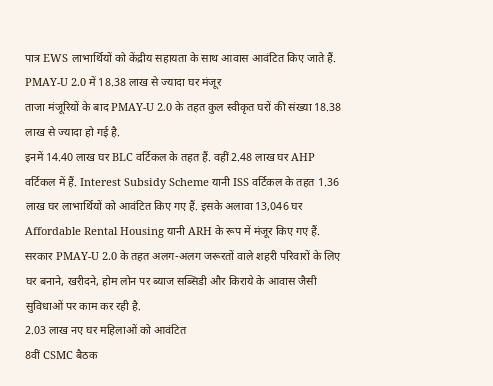पात्र EWS लाभार्थियों को केंद्रीय सहायता के साथ आवास आवंटित किए जाते हैं.
PMAY-U 2.0 में 18.38 लाख से ज्यादा घर मंजूर
ताजा मंजूरियों के बाद PMAY-U 2.0 के तहत कुल स्वीकृत घरों की संख्या 18.38 लाख से ज्यादा हो गई है.
इनमें 14.40 लाख घर BLC वर्टिकल के तहत हैं. वहीं 2.48 लाख घर AHP वर्टिकल में हैं. Interest Subsidy Scheme यानी ISS वर्टिकल के तहत 1.36 लाख घर लाभार्थियों को आवंटित किए गए हैं. इसके अलावा 13,046 घर Affordable Rental Housing यानी ARH के रूप में मंजूर किए गए हैं.
सरकार PMAY-U 2.0 के तहत अलग-अलग जरूरतों वाले शहरी परिवारों के लिए घर बनाने, खरीदने, होम लोन पर ब्याज सब्सिडी और किराये के आवास जैसी सुविधाओं पर काम कर रही है.
2.03 लाख नए घर महिलाओं को आवंटित
8वीं CSMC बैठक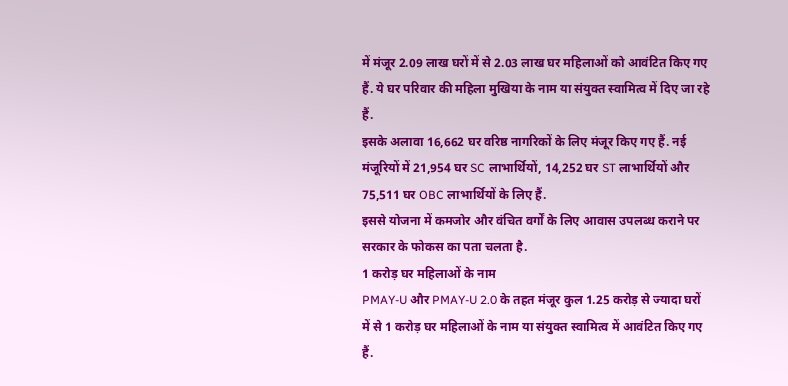में मंजूर 2.09 लाख घरों में से 2.03 लाख घर महिलाओं को आवंटित किए गए हैं. ये घर परिवार की महिला मुखिया के नाम या संयुक्त स्वामित्व में दिए जा रहे हैं.
इसके अलावा 16,662 घर वरिष्ठ नागरिकों के लिए मंजूर किए गए हैं. नई मंजूरियों में 21,954 घर SC लाभार्थियों, 14,252 घर ST लाभार्थियों और 75,511 घर OBC लाभार्थियों के लिए हैं.
इससे योजना में कमजोर और वंचित वर्गों के लिए आवास उपलब्ध कराने पर सरकार के फोकस का पता चलता है.
1 करोड़ घर महिलाओं के नाम
PMAY-U और PMAY-U 2.0 के तहत मंजूर कुल 1.25 करोड़ से ज्यादा घरों में से 1 करोड़ घर महिलाओं के नाम या संयुक्त स्वामित्व में आवंटित किए गए हैं.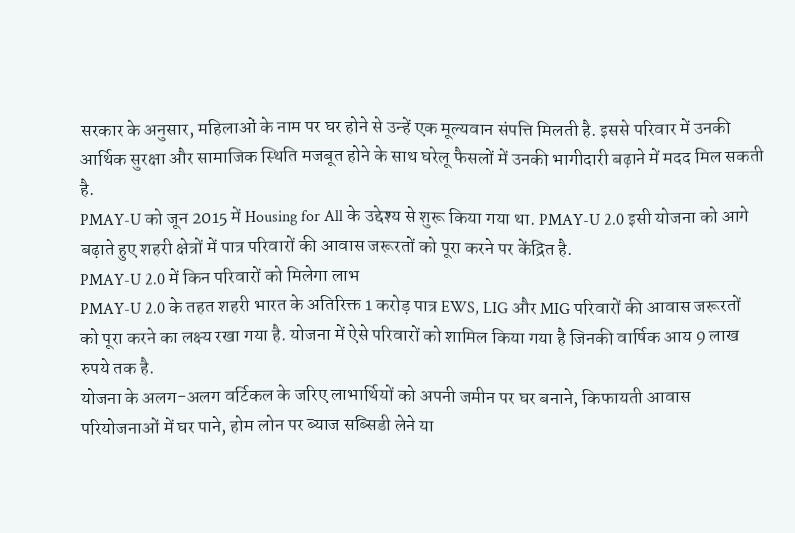सरकार के अनुसार, महिलाओं के नाम पर घर होने से उन्हें एक मूल्यवान संपत्ति मिलती है. इससे परिवार में उनकी आर्थिक सुरक्षा और सामाजिक स्थिति मजबूत होने के साथ घरेलू फैसलों में उनकी भागीदारी बढ़ाने में मदद मिल सकती है.
PMAY-U को जून 2015 में Housing for All के उद्देश्य से शुरू किया गया था. PMAY-U 2.0 इसी योजना को आगे बढ़ाते हुए शहरी क्षेत्रों में पात्र परिवारों की आवास जरूरतों को पूरा करने पर केंद्रित है.
PMAY-U 2.0 में किन परिवारों को मिलेगा लाभ
PMAY-U 2.0 के तहत शहरी भारत के अतिरिक्त 1 करोड़ पात्र EWS, LIG और MIG परिवारों की आवास जरूरतों को पूरा करने का लक्ष्य रखा गया है. योजना में ऐसे परिवारों को शामिल किया गया है जिनकी वार्षिक आय 9 लाख रुपये तक है.
योजना के अलग-अलग वर्टिकल के जरिए लाभार्थियों को अपनी जमीन पर घर बनाने, किफायती आवास परियोजनाओं में घर पाने, होम लोन पर ब्याज सब्सिडी लेने या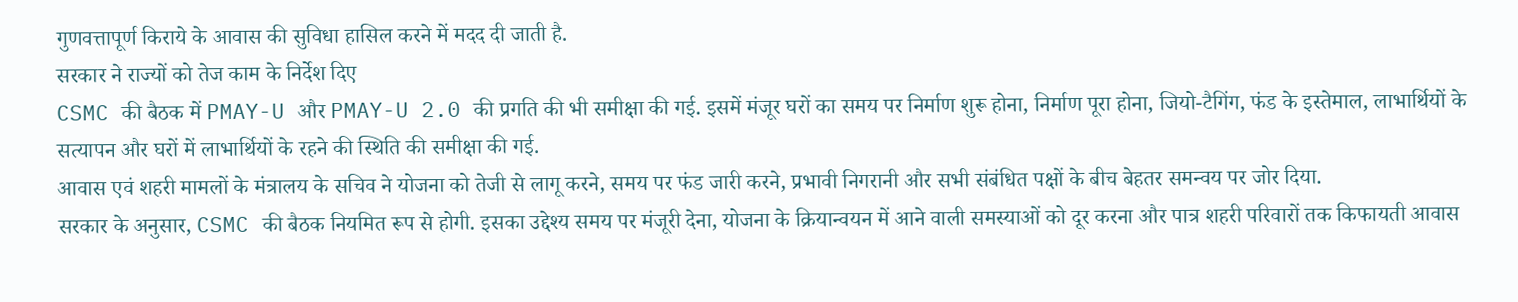गुणवत्तापूर्ण किराये के आवास की सुविधा हासिल करने में मदद दी जाती है.
सरकार ने राज्यों को तेज काम के निर्देश दिए
CSMC की बैठक में PMAY-U और PMAY-U 2.0 की प्रगति की भी समीक्षा की गई. इसमें मंजूर घरों का समय पर निर्माण शुरू होना, निर्माण पूरा होना, जियो-टैगिंग, फंड के इस्तेमाल, लाभार्थियों के सत्यापन और घरों में लाभार्थियों के रहने की स्थिति की समीक्षा की गई.
आवास एवं शहरी मामलों के मंत्रालय के सचिव ने योजना को तेजी से लागू करने, समय पर फंड जारी करने, प्रभावी निगरानी और सभी संबंधित पक्षों के बीच बेहतर समन्वय पर जोर दिया.
सरकार के अनुसार, CSMC की बैठक नियमित रूप से होगी. इसका उद्देश्य समय पर मंजूरी देना, योजना के क्रियान्वयन में आने वाली समस्याओं को दूर करना और पात्र शहरी परिवारों तक किफायती आवास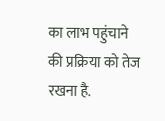का लाभ पहुंचाने की प्रक्रिया को तेज रखना है.